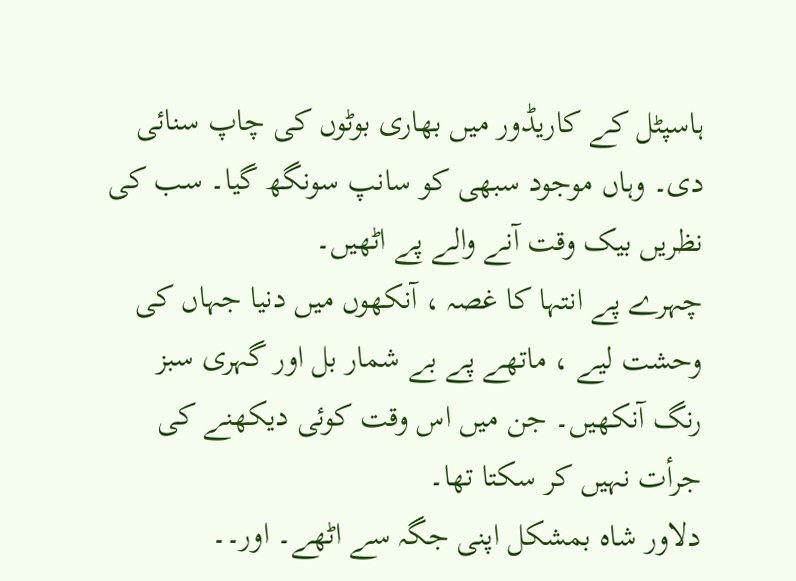ہاسپٹل کے کاریڈور میں بھاری بوٹوں کی چاپ سنائی دی۔ وہاں موجود سبھی کو سانپ سونگھ گیا۔ سب کی نظریں بیک وقت آنے والے پے اٹھیں۔
چہرے پے انتہا کا غصہ ، آنکھوں میں دنیا جہاں کی وحشت لیے ، ماتھے پے بے شمار بل اور گہری سبز رنگ آنکھیں۔ جن میں اس وقت کوئی دیکھنے کی جرأت نہیں کر سکتا تھا۔
دلاور شاہ بمشکل اپنی جگہ سے اٹھے۔ اور۔۔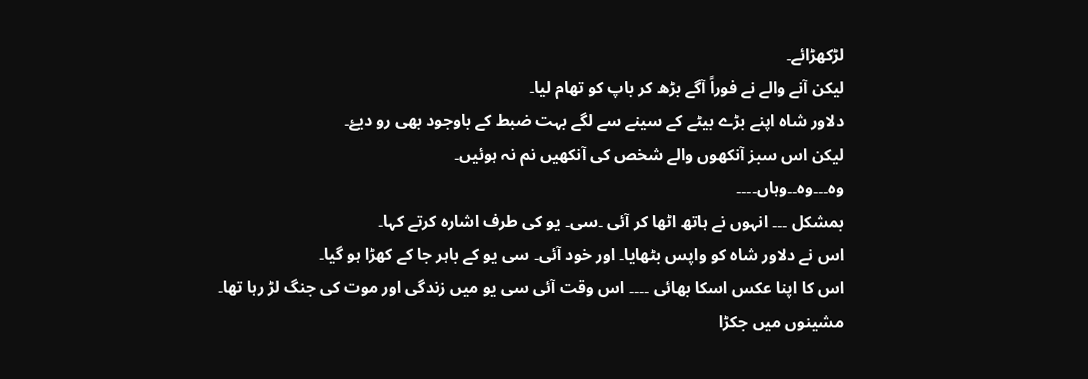لڑکھڑائے۔
لیکن آنے والے نے فوراً آگے بڑھ کر باپ کو تھام لیا۔
دلاور شاہ اپنے بڑے بیٹے کے سینے سے لگے بہت ضبط کے باوجود بھی رو دیۓ۔
لیکن اس سبز آنکھوں والے شخص کی آنکھیں نم نہ ہوئیں۔
وہ۔۔۔وہ۔۔وہاں۔۔۔۔
بمشکل ۔۔۔ انہوں نے ہاتھ اٹھا کر آئی ۔سی۔ یو کی طرف اشارہ کرتے کہا۔
اس نے دلاور شاہ کو واپس بٹھایا۔ اور خود آئی۔ سی یو کے باہر جا کے کھڑا ہو گیا۔
اس کا اپنا عکس اسکا بھائی ۔۔۔۔ اس وقت آئی سی یو میں زندگی اور موت کی جنگ لڑ رہا تھا۔
مشینوں میں جکڑا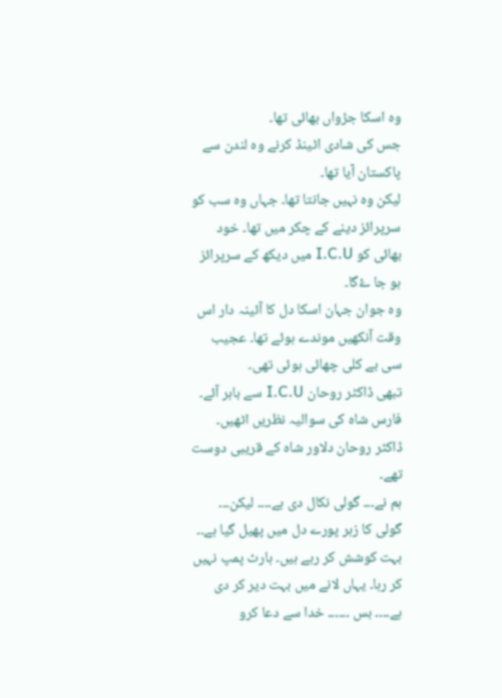وہ اسکا جڑواں بھائی تھا۔
جس کی شادی اٹینڈ کرنے وہ لندن سے پاکستان آیا تھا۔
لیکن وہ نہیں جانتا تھا۔ جہاں وہ سب کو سرپرائز دینے کے چکر میں تھا۔ خود بھائی کو I.C.U میں دیکھ کے سرپرائز ہو جا ۓگا۔
وہ جوان جہان اسکا دل کا آئینہ دار اس وقت آنکھیں موندے ہوئے تھا۔ عجیب سی بے کلی چھائی ہوئی تھی۔
تبھی ڈاکٹر روحان I.C.U سے باہر آئے۔
فارس شاہ کی سوالیہ نظریں اٹھیں۔
ڈاکٹر روحان دلاور شاہ کے قریبی دوست تھے۔
ہم نے۔۔۔ گولی نکال دی ہے۔۔۔۔ لیکن۔۔۔ گولی کا زہر پورے دل میں پھیل گیا ہے۔۔ بہت کوشش کر رہے ہیں۔ ہارٹ پمپ نہیں کر رہا۔ یہاں لانے میں بہت دیر کر دی ہے۔۔۔۔ بس ۔۔۔۔۔۔ خدا سے دعا کرو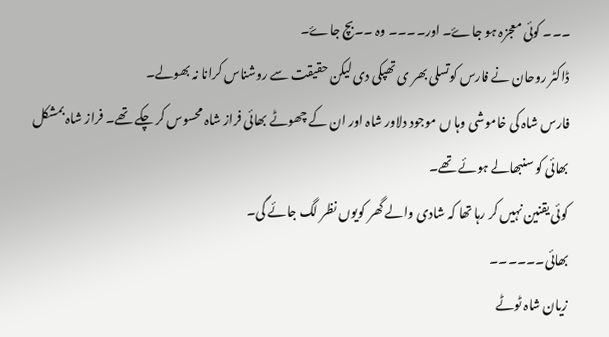۔۔۔ کوئی معجزہ ہو جاۓ۔ اور۔۔۔۔ وہ ۔۔بچ جاۓ۔
ڈاکٹر روحان نے فارس کوتسلی بھر ی تھپکی دی لیکن حقیقت سے روشناس کرانا نہ بھولے۔
فارس شاہ کی خاموشی وہا ں موجود دلاور شاہ اور ان کے چھوٹے بھائی فراز شاہ محسوس کر چکے تھے۔ فراز شاہ بمشکل بھائی کو سنبھالے ہوئے تھے۔
کوئی یقنین نہیں کر رہا تھا کہ شادی والے گھر کویوں نظر لگ جائے گی۔
بھائی۔۔۔۔۔۔
زیان شاہ ٹوٹے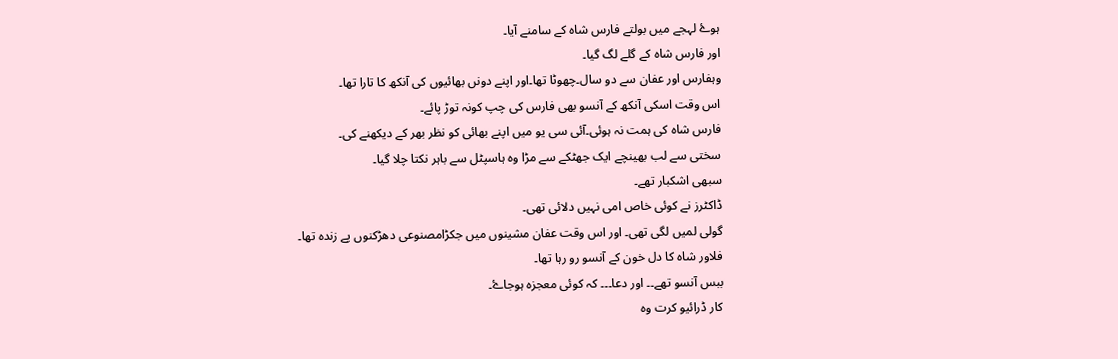ہوۓ لہجے میں بولتے فارس شاہ کے سامنے آیا۔
اور فارس شاہ کے گلے لگ گیا۔
وہفارس اور عفان سے دو سال۔چھوٹا تھا۔اور اپنے دونں بھائیوں کی آنکھ کا تارا تھا۔
اس وقت اسکی آنکھ کے آنسو بھی فارس کی چپ کونہ توڑ پائے۔
فارس شاہ کی ہمت نہ ہوئی۔آئی سی یو میں اپنے بھائی کو نظر بھر کے دیکھنے کی۔
سختی سے لب بھینچے ایک جھٹکے سے مڑا وہ ہاسپٹل سے باہر نکتا چلا گیا۔
سبھی اشکبار تھے۔
ڈاکٹرز نے کوئی خاص امی نہیں دلائی تھی۔
گولی لمیں لگی تھی۔ اور اس وقت عفان مشینوں میں جکڑامصنوعی دھڑکنوں پے زندہ تھا۔
فلاور شاہ کا دل خون کے آنسو رو رہا تھا۔
ببس آنسو تھے۔۔ اور دعا۔۔۔ کہ کوئی معجزہ ہوجاۓ۔
کار ڈرائیو کرت وہ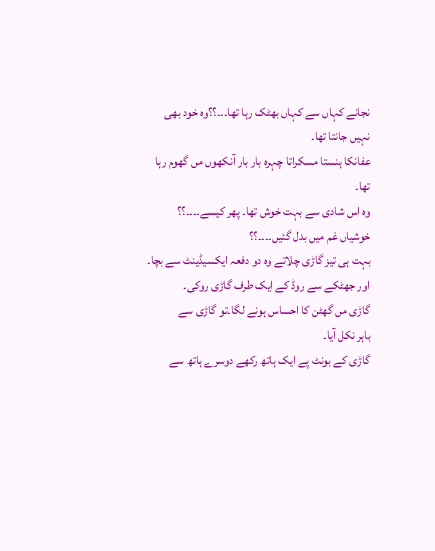نجانے کہاں سے کہاں بھٹک رہا تھا۔۔۔؟؟وہ خود بھی نہیں جانتا تھا۔
عفانکا ہنستا مسکراتا چہرہ بار بار آنکھوں مں گھوم رہا تھا۔
وہ اس شادی سے بہت خوش تھا۔ پھر کیسے۔۔۔۔؟؟ خوشیاں غم میں بدل گئیں۔۔۔۔؟؟
بہت ہی تیز گاڑی چلاتے وہ دو دفعہ ایکسیڈینٹ سے بچا۔
اور جھٹکے سے روڈ کے ایک طرف گاڑی روکی۔
گاڑی مں گھٹن کا احساس ہونے لگا۔تو گاڑی سے
باہر نکل آیا۔
گاڑی کے بونٹ پے ایک ہاتھ رکھے دوسرے ہاتھ سے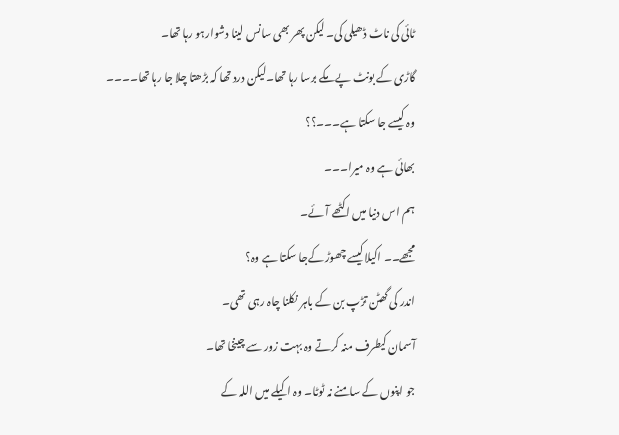ٹائی کی ناٹ ڈھیلی کی۔ لیکن پھر بھی سانس لینا دشوارہو رہا تھا۔
گاڑی کے بونٹ پے مکے برسا رہا تھا۔لیکن درد تھا کہ بڑھتا چلا جا رہا تھا۔۔۔۔
وہ کیسے جا سکتا ہے۔۔۔؟؟
بھائی ہے وہ میرا۔۔۔
ہم اس دنیا میں اکٹھے آئے۔
مجھے۔۔ اکیلاکیسے چھوڑ کےجا سکتا ہے وہ؟
اندر کی گھٹن تڑپ بن کے باہر نکلنا چاہ رہی تھی۔
آسمان کیطرف منہ کرتے وہ بہت زور سے چینخا تھا۔
جو اپنوں کے سامنے نہ ٹوٹا۔ وہ اکیلے میں اللہ کے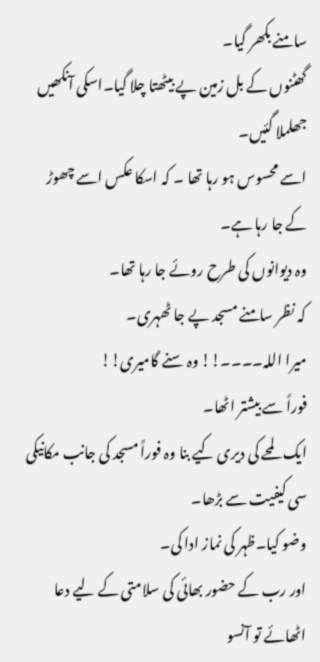سامنے بکھر گیا۔
گھٹنوں کے بل زمین پے بیٹھتا چلا گیا۔اسکی آنکھیں جھلملا گئیں۔
اسے محسوس ہو رہا تھا ۔ کہ اسکا عکس اسے چھوڑ کے جا رہا ہے۔
وہ دیوانوں کی طرح روئے جا رہا تھا۔
کہ نظر سامنے مسجد پے جا ٹھہری۔
میرا اللہ۔۔۔۔!! وہ سنے گامیری!!
فوراً سے بیشتر اٹھا۔
ایک لمحے کی دیری کیے بنا وہ فوراً مسجد کی جانب مکانیکی سی کیفیت سے بڑھا۔
وضو کیا۔ظہر کی نماز ادا کی۔
اور رب کے حضور بھائی کی سلامتی کے لیے دعا اٹھائے تو آنسو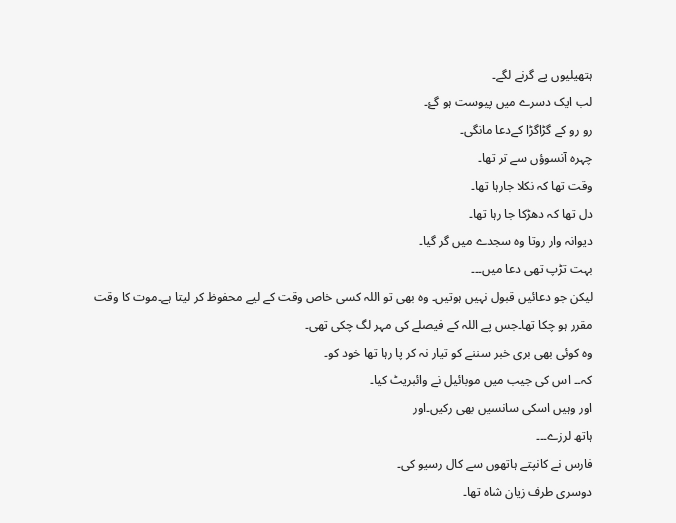ہتھیلیوں پے گرنے لگے۔
لب ایک دسرے میں پیوست ہو گۓ۔
رو رو کے گڑاگڑا کےدعا مانگی۔
چہرہ آنسوؤں سے تر تھا۔
وقت تھا کہ نکلا جارہا تھا۔
دل تھا کہ دھڑکا جا رہا تھا۔
دیوانہ وار روتا وہ سجدے میں گر گیا۔
بہت تڑپ تھی دعا میں۔۔۔
لیکن جو دعائیں قبول نہیں ہوتیں۔ وہ بھی تو اللہ کسی خاص وقت کے لیے محفوظ کر لیتا ہے۔موت کا وقت مقرر ہو چکا تھا۔جس پے اللہ کے فیصلے کی مہر لگ چکی تھی۔
وہ کوئی بھی بری خبر سننے کو تیار نہ کر پا رہا تھا خود کو۔
کہ۔۔ اس کی جیب میں موبائیل نے وائبریٹ کیا۔
اور وہیں اسکی سانسیں بھی رکیں۔اور
ہاتھ لرزے۔۔۔
فارس نے کانپتے ہاتھوں سے کال رسیو کی۔
دوسری طرف زیان شاہ تھا۔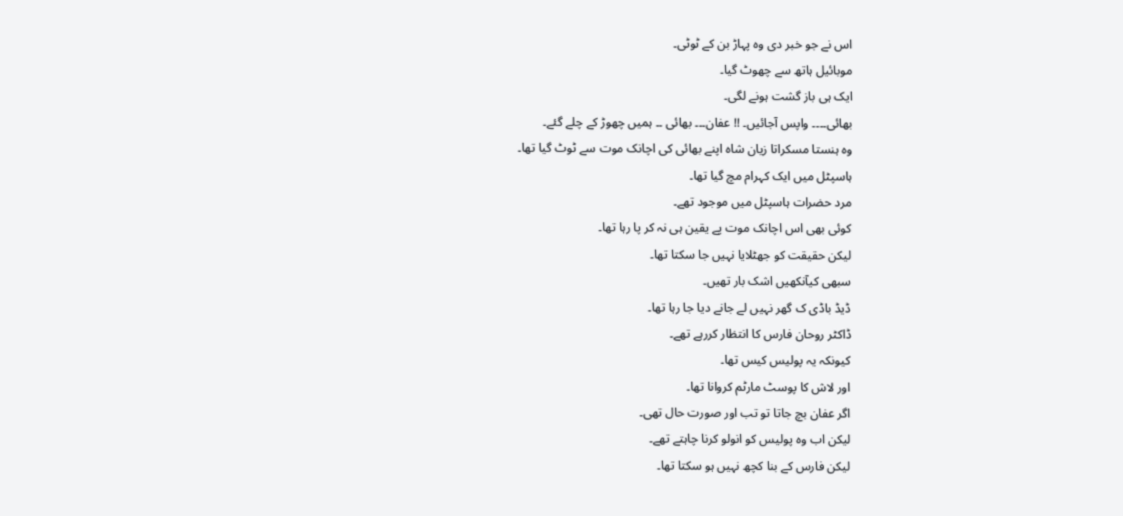اس نے جو خبر دی وہ پہاڑ بن کے ٹوٹی۔
موبائیل ہاتھ سے چھوٹ گیا۔
ایک ہی باز گشت ہونے لگی۔
بھائی۔۔۔۔ واپس آجائیں۔ !! عفان۔۔۔ بھائی ۔۔ ہمیں چھوڑ کے چلے گئے۔
وہ ہنستا مسکراتا زیان شاہ اپنے بھائی کی اچانک موت سے ٹوٹ گیا تھا۔
ہاسپٹل میں ایک کہرام مچ گیا تھا۔
مرد حضرات ہاسپٹل میں موجود تھے۔
کوئی بھی اس اچانک موت پے یقین ہی نہ کر پا رہا تھا۔
لیکن حقیقت کو جھٹلایا نہیں جا سکتا تھا۔
سبھی کیآنکھیں اشک بار تھیں۔
ڈیڈ باڈی ک گھر نہیں لے جانے دیا جا رہا تھا۔
ڈاکٹر روحان فارس کا انتظار کررہے تھے۔
کیونکہ یہ پولیس کیس تھا۔
اور لاش کا پوسٹ مارٹم کروانا تھا۔
اگر عفان بچ جاتا تو تب اور صورت حال تھی۔
لیکن اب وہ پولیس کو انولو کرنا چاہتے تھے۔
لیکن فارس کے بنا کچھ نہیں ہو سکتا تھا۔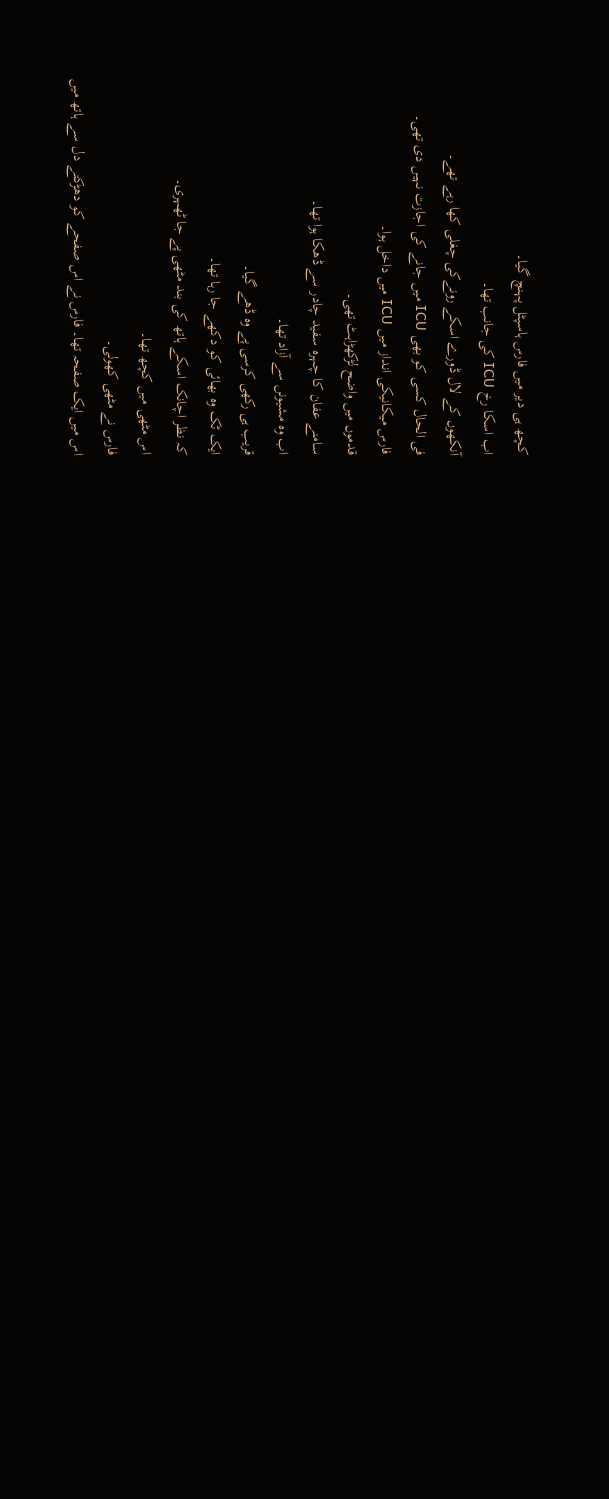کچھ ہی دیر میں فارس ہاسپٹل پہنچ گیا۔
اب اسکا رخ ICU کی جانب تھا۔
آنکھوں کے لال ڈورے اسکے رونےکی چغلی کھا رہے تھے۔
فی الحال کسی کو بھی ICU میں جانے کی اجازت نہیں دی تھی۔
فارس میکانیکی انداز میں ICU میں داخل ہوا۔
قدموں میں واضح لڑکھڑاہٹ تھی۔
سامنے عفان کا چہرہ سفید چادر سے ڈھکا ہوا تھا۔
اب وہ مشیونں سے آزاد تھا۔
قریب ہی رکھی کرسی پے وہ ڈھے گیا۔
ایک ٹک وہ بھائی کو دکھے جا رہا تھا۔
کہ نظر اچانک اسکے ہاتھ کی بند مٹھی پے جا ٹھہری۔
اس مٹھی میں کچھ تھا۔
فارس نے مٹھی کھولی۔
اس میں ایک صفحہ تھا۔ فارس نے اس صفحے کو دھڑکتے دل سے ہاتھ میں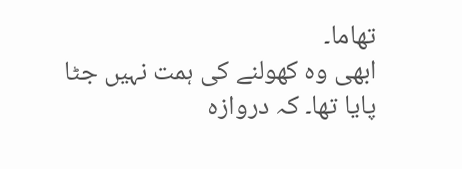تھاما۔
ابھی وہ کھولنے کی ہمت نہیں جٹا پایا تھا۔ کہ دروازہ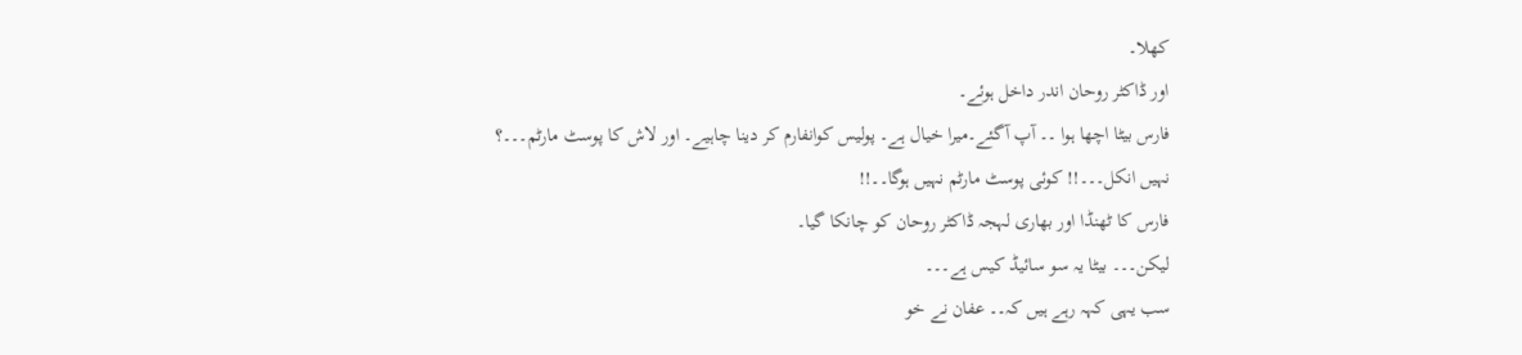کھلا۔
اور ڈاکٹر روحان اندر داخل ہوئے۔
فارس بیٹا اچھا ہوا ۔۔ آپ آگئے۔میرا خیال ہے۔ پولیس کوانفارم کر دینا چاہیے۔ اور لاش کا پوسٹ مارٹم۔۔۔؟
نہیں انکل۔۔۔!! کوئی پوسٹ مارٹم نہیں ہوگا۔۔!!
فارس کا ٹھنڈا اور بھاری لہجہ ڈاکٹر روحان کو چانکا گیا۔
لیکن۔۔۔ بیٹا یہ سو سائیڈ کیس ہے۔۔۔
سب یہی کہہ رہے ہیں کہ۔۔ عفان نے خو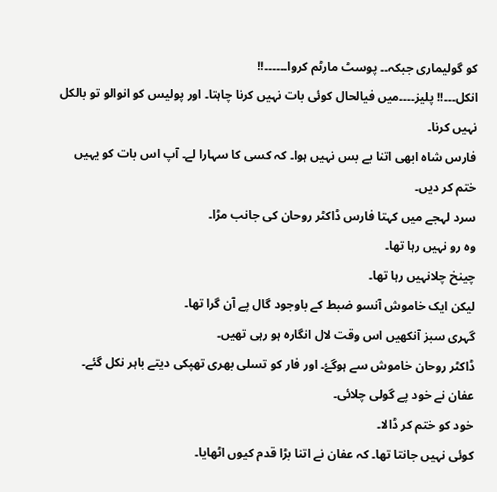کو گولیماری جبکہ۔۔ پوسٹ مارٹم کروا۔۔۔۔۔۔!!
انکل۔۔۔!! پلیز۔۔۔۔میں فیالحال کوئی بات نہیں کرنا چاہتا۔ اور پولیس کو انوالو تو بالکل نہیں کرنا۔
فارس شاہ ابھی اتنا بے بس نہیں ہوا۔ کہ کسی کا سہارا لے۔ آپ اس بات کو یہیں ختم کر دیں۔
سرد لہجے میں کہتا فارس ڈاکٹر روحان کی جانب مڑا۔
وہ رو نہیں رہا تھا۔
چینخ چلانہیں رہا تھا۔
لیکن ایک خاموش آنسو ضبط کے باوجود گال پے آن گرا تھا۔
گہری سبز آنکھیں اس وقت لال انگارہ ہو رہی تھیں۔
ڈاکٹر روحان خاموش سے ہوگۓ۔ اور فار کو تسلی بھری تھپکی دیتے باہر نکل گئے۔
عفان نے خود پے گولی چلائی۔
خود کو ختم کر ڈالا۔
کوئی نہیں جانتا تھا۔ کہ عفان نے اتنا بڑا قدم کیوں اٹھایا۔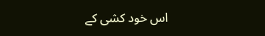اس خود کشی کے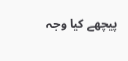پیچھے کیا وجہ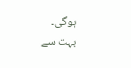ہوگی۔
بہت سے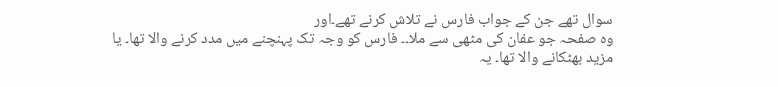سوال تھے جن کے جواب فارس نے تلاش کرنے تھے۔اور
وہ صفحہ جو عفان کی مٹھی سے ملا۔۔ فارس کو وجہ تک پہنچنے میں مدد کرنے والا تھا۔ یا مزید بھٹکانے والا تھا۔ یہ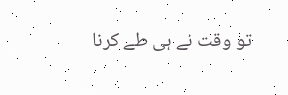تو وقت نے ہی طے کرنا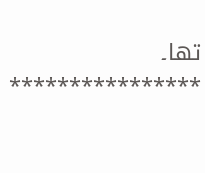تھا۔
****************